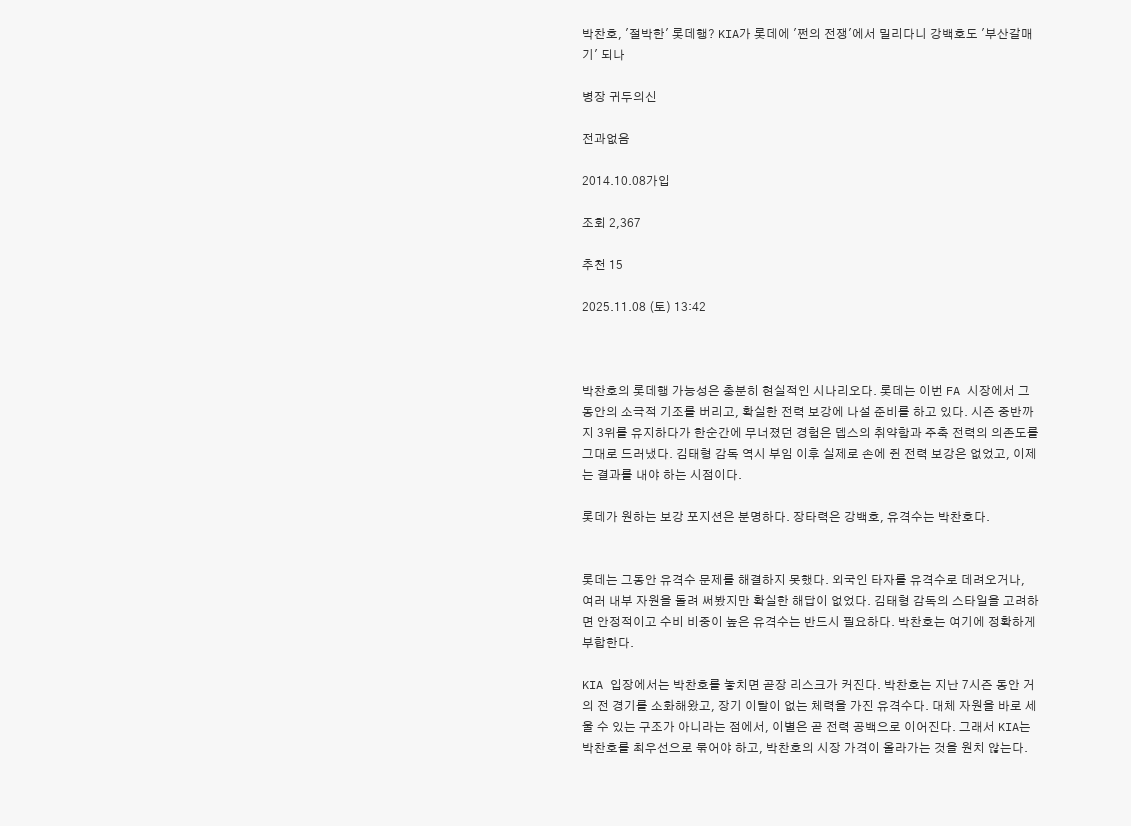박찬호, '절박한' 롯데행? KIA가 롯데에 '쩐의 전쟁'에서 밀리다니 강백호도 '부산갈매기' 되나

병장 귀두의신

전과없음

2014.10.08가입

조회 2,367

추천 15

2025.11.08 (토) 13:42



박찬호의 롯데행 가능성은 충분히 현실적인 시나리오다. 롯데는 이번 FA 시장에서 그동안의 소극적 기조를 버리고, 확실한 전력 보강에 나설 준비를 하고 있다. 시즌 중반까지 3위를 유지하다가 한순간에 무너졌던 경험은 뎁스의 취약함과 주축 전력의 의존도를 그대로 드러냈다. 김태형 감독 역시 부임 이후 실제로 손에 쥔 전력 보강은 없었고, 이제는 결과를 내야 하는 시점이다.

롯데가 원하는 보강 포지션은 분명하다. 장타력은 강백호, 유격수는 박찬호다.


롯데는 그동안 유격수 문제를 해결하지 못했다. 외국인 타자를 유격수로 데려오거나, 여러 내부 자원을 돌려 써봤지만 확실한 해답이 없었다. 김태형 감독의 스타일을 고려하면 안정적이고 수비 비중이 높은 유격수는 반드시 필요하다. 박찬호는 여기에 정확하게 부합한다.

KIA 입장에서는 박찬호를 놓치면 곧장 리스크가 커진다. 박찬호는 지난 7시즌 동안 거의 전 경기를 소화해왔고, 장기 이탈이 없는 체력을 가진 유격수다. 대체 자원을 바로 세울 수 있는 구조가 아니라는 점에서, 이별은 곧 전력 공백으로 이어진다. 그래서 KIA는 박찬호를 최우선으로 묶어야 하고, 박찬호의 시장 가격이 올라가는 것을 원치 않는다.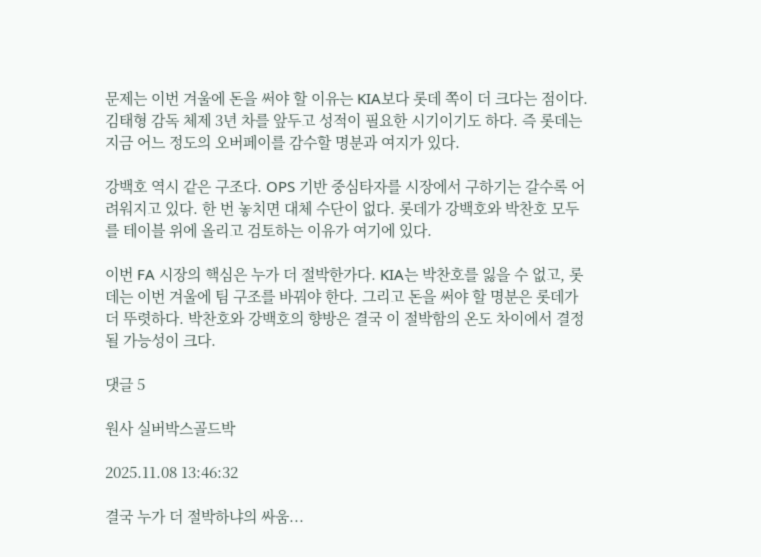문제는 이번 겨울에 돈을 써야 할 이유는 KIA보다 롯데 쪽이 더 크다는 점이다. 김태형 감독 체제 3년 차를 앞두고 성적이 필요한 시기이기도 하다. 즉 롯데는 지금 어느 정도의 오버페이를 감수할 명분과 여지가 있다.

강백호 역시 같은 구조다. OPS 기반 중심타자를 시장에서 구하기는 갈수록 어려워지고 있다. 한 번 놓치면 대체 수단이 없다. 롯데가 강백호와 박찬호 모두를 테이블 위에 올리고 검토하는 이유가 여기에 있다.

이번 FA 시장의 핵심은 누가 더 절박한가다. KIA는 박찬호를 잃을 수 없고, 롯데는 이번 겨울에 팀 구조를 바꿔야 한다. 그리고 돈을 써야 할 명분은 롯데가 더 뚜렷하다. 박찬호와 강백호의 향방은 결국 이 절박함의 온도 차이에서 결정될 가능성이 크다.

댓글 5

원사 실버박스골드박

2025.11.08 13:46:32

결국 누가 더 절박하냐의 싸움...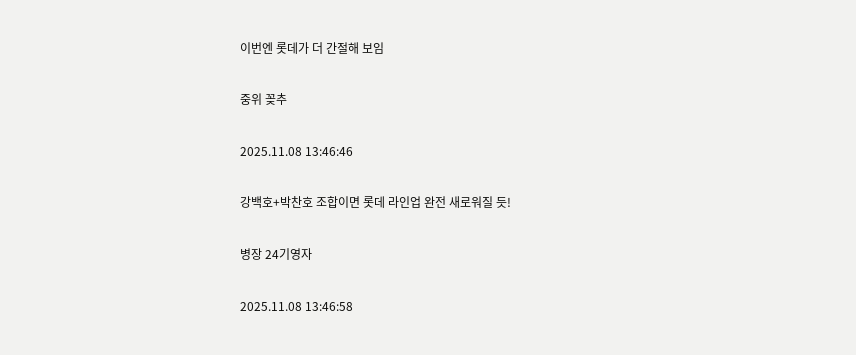이번엔 롯데가 더 간절해 보임

중위 꽂추

2025.11.08 13:46:46

강백호+박찬호 조합이면 롯데 라인업 완전 새로워질 듯!

병장 24기영자

2025.11.08 13:46:58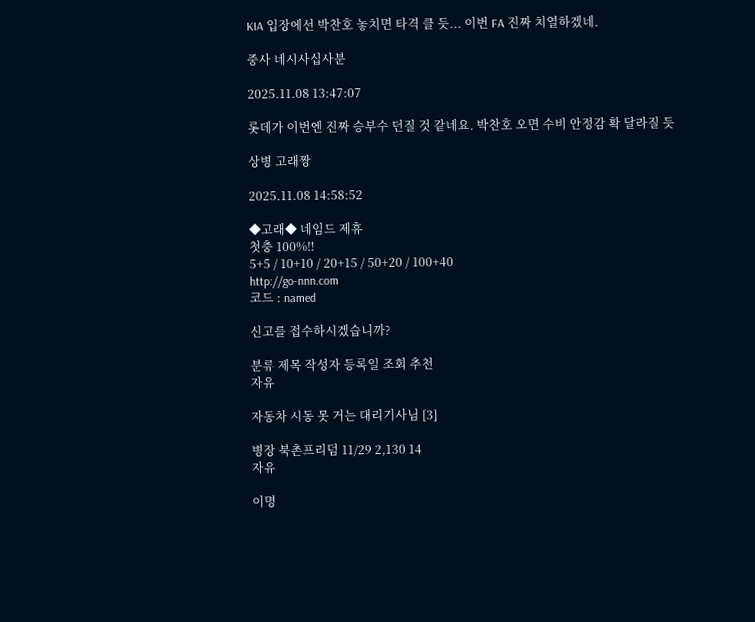KIA 입장에선 박찬호 놓치면 타격 클 듯... 이번 FA 진짜 치열하겠네.

중사 네시사십사분

2025.11.08 13:47:07

롯데가 이번엔 진짜 승부수 던질 것 같네요. 박찬호 오면 수비 안정감 확 달라질 듯

상병 고래짱

2025.11.08 14:58:52

◆고래◆ 네임드 제휴
첫충 100%‼
5+5 / 10+10 / 20+15 / 50+20 / 100+40
http://go-nnn.com
코드 : named

신고를 접수하시겠습니까?

분류 제목 작성자 등록일 조회 추천
자유

자동차 시동 못 거는 대리기사님 [3]

병장 북촌프리덤 11/29 2,130 14
자유

이명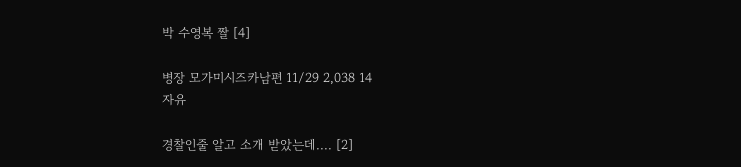박 수영복 짤 [4]

병장 모가미시즈카남편 11/29 2,038 14
자유

경찰인줄 알고 소개 받았는데.... [2]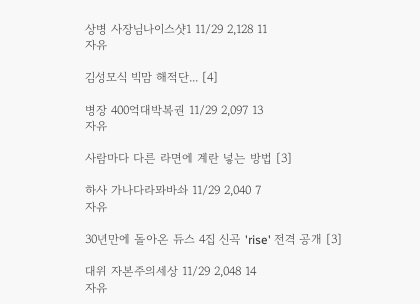상병 사장님나이스샷1 11/29 2,128 11
자유

김성모식 빅맘 해적단... [4]

병장 400억대박복권 11/29 2,097 13
자유

사람마다 다른 라면에 계란 넣는 방법 [3]

하사 가나다라뫄바솨 11/29 2,040 7
자유

30년만에 돌아온 듀스 4집 신곡 'rise' 전격 공개 [3]

대위 자본주의세상 11/29 2,048 14
자유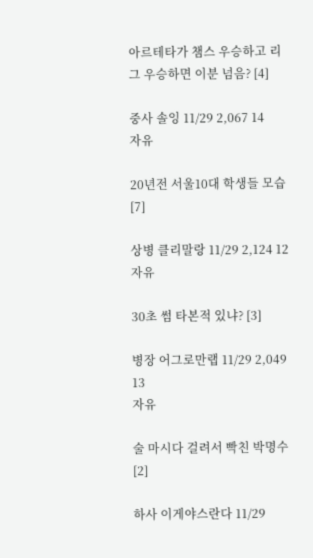아르테타가 챔스 우승하고 리그 우승하면 이분 넘음? [4]

중사 솔잉 11/29 2,067 14
자유

20년전 서울10대 학생들 모습 [7]

상병 클리말랑 11/29 2,124 12
자유

30초 썸 타본적 있냐? [3]

병장 어그로만랩 11/29 2,049 13
자유

술 마시다 걸려서 빡친 박명수 [2]

하사 이게야스란다 11/29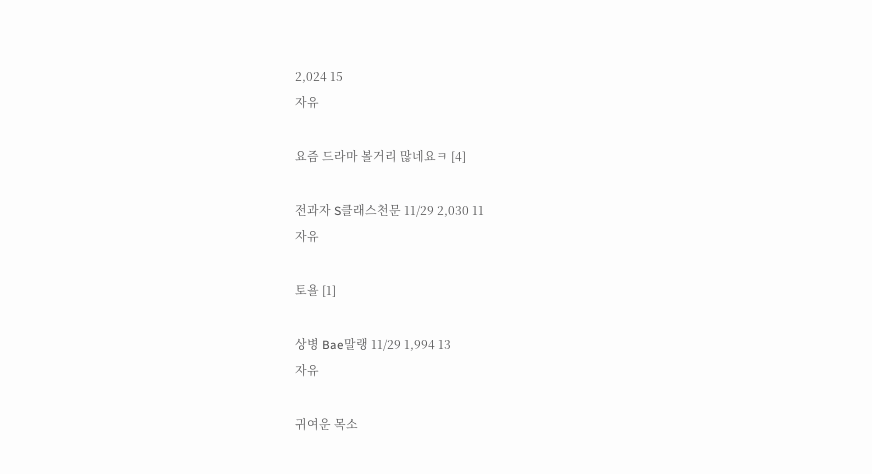2,024 15
자유

요즘 드라마 볼거리 많네요ㅋ [4]

전과자 S클래스천문 11/29 2,030 11
자유

토욜 [1]

상병 Bae말랭 11/29 1,994 13
자유

귀여운 목소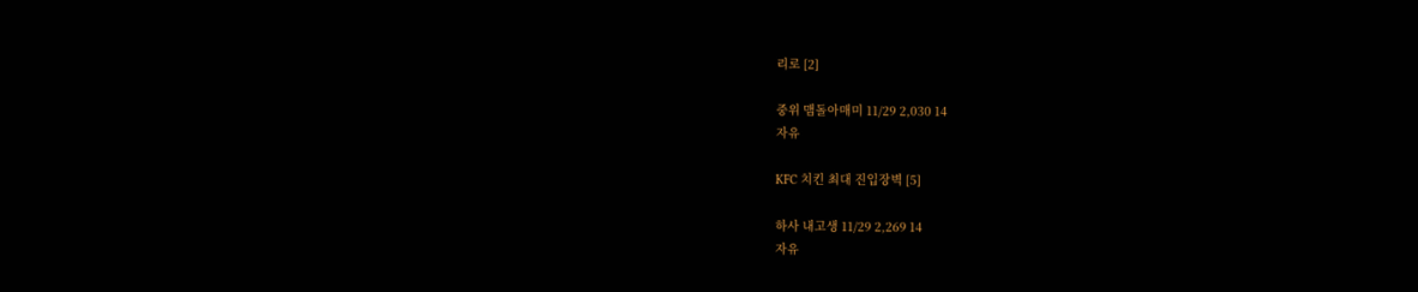리로 [2]

중위 맴돌아매미 11/29 2,030 14
자유

KFC 치킨 최대 진입장벽 [5]

하사 내고생 11/29 2,269 14
자유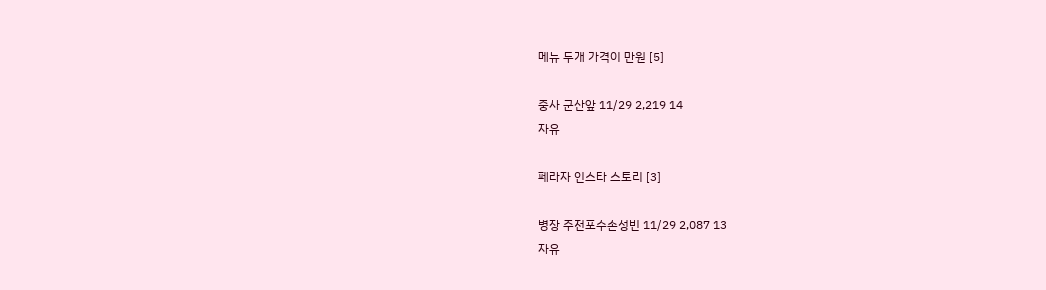메뉴 두개 가격이 만원 [5]

중사 군산앞 11/29 2,219 14
자유

페라자 인스타 스토리 [3]

병장 주전포수손성빈 11/29 2,087 13
자유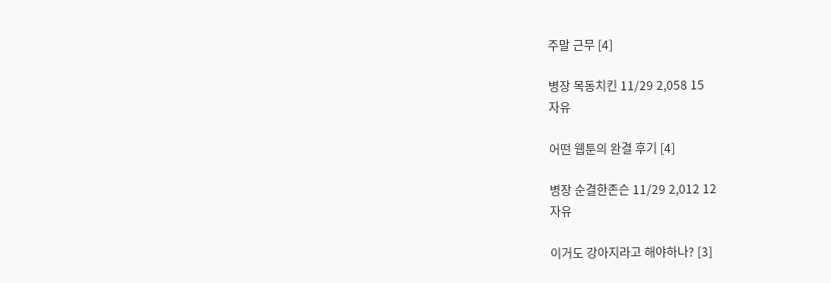주말 근무 [4]

병장 목동치킨 11/29 2,058 15
자유

어떤 웹툰의 완결 후기 [4]

병장 순결한존슨 11/29 2,012 12
자유

이거도 강아지라고 해야하나? [3]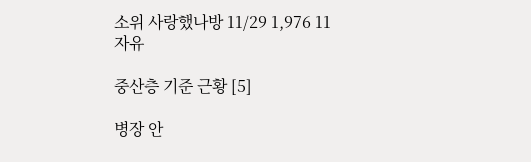소위 사랑했나방 11/29 1,976 11
자유

중산층 기준 근황 [5]

병장 안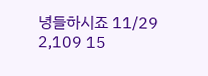녕들하시죠 11/29 2,109 15